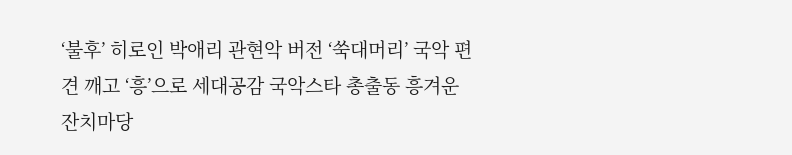‘불후’ 히로인 박애리 관현악 버전 ‘쑥대머리’ 국악 편견 깨고 ‘흥’으로 세대공감 국악스타 총출동 흥겨운 잔치마당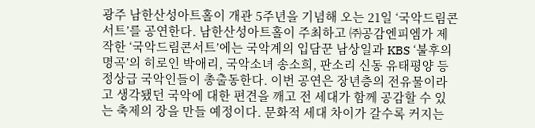광주 남한산성아트홀이 개관 5주년을 기념해 오는 21일 ‘국악드림콘서트’를 공연한다. 남한산성아트홀이 주최하고 ㈜공감엔피엠가 제작한 ‘국악드림콘서트’에는 국악계의 입담꾼 남상일과 KBS ‘불후의명곡’의 히로인 박애리, 국악소녀 송소희, 판소리 신동 유태평양 등 정상급 국악인들이 총출동한다. 이번 공연은 장년층의 전유물이라고 생각됐던 국악에 대한 편견을 깨고 전 세대가 함께 공감할 수 있는 축제의 장을 만들 예정이다. 문화적 세대 차이가 갈수록 커지는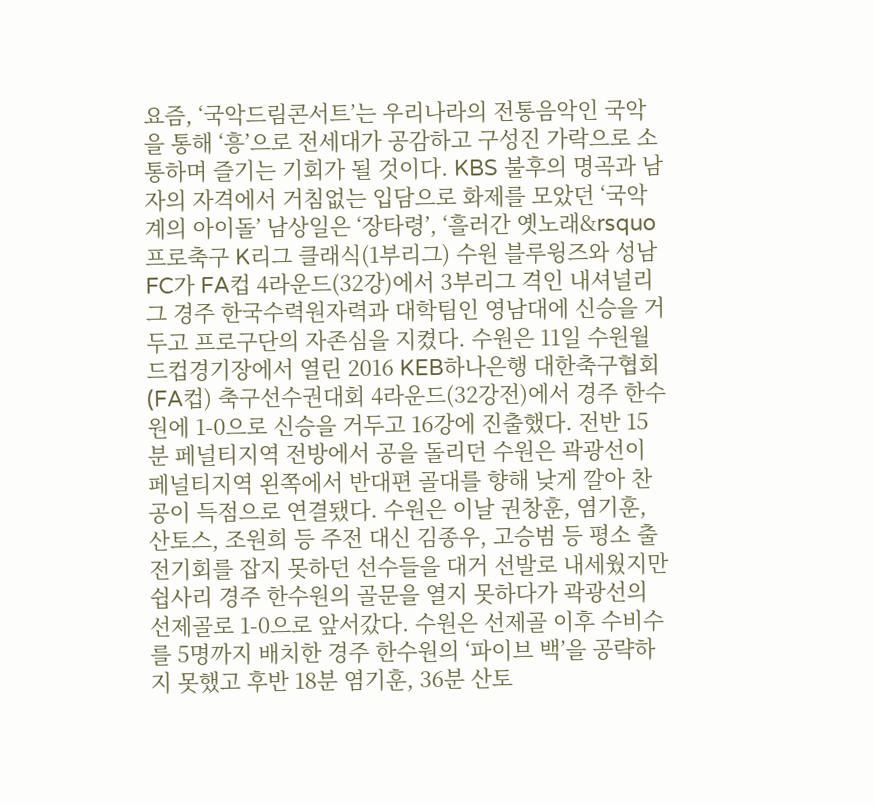요즘, ‘국악드림콘서트’는 우리나라의 전통음악인 국악을 통해 ‘흥’으로 전세대가 공감하고 구성진 가락으로 소통하며 즐기는 기회가 될 것이다. KBS 불후의 명곡과 남자의 자격에서 거침없는 입담으로 화제를 모았던 ‘국악계의 아이돌’ 남상일은 ‘장타령’, ‘흘러간 옛노래&rsquo
프로축구 K리그 클래식(1부리그) 수원 블루윙즈와 성남FC가 FA컵 4라운드(32강)에서 3부리그 격인 내셔널리그 경주 한국수력원자력과 대학팀인 영남대에 신승을 거두고 프로구단의 자존심을 지켰다. 수원은 11일 수원월드컵경기장에서 열린 2016 KEB하나은행 대한축구협회(FA컵) 축구선수권대회 4라운드(32강전)에서 경주 한수원에 1-0으로 신승을 거두고 16강에 진출했다. 전반 15분 페널티지역 전방에서 공을 돌리던 수원은 곽광선이 페널티지역 왼쪽에서 반대편 골대를 향해 낮게 깔아 찬 공이 득점으로 연결됐다. 수원은 이날 권창훈, 염기훈, 산토스, 조원희 등 주전 대신 김종우, 고승범 등 평소 출전기회를 잡지 못하던 선수들을 대거 선발로 내세웠지만 쉽사리 경주 한수원의 골문을 열지 못하다가 곽광선의 선제골로 1-0으로 앞서갔다. 수원은 선제골 이후 수비수를 5명까지 배치한 경주 한수원의 ‘파이브 백’을 공략하지 못했고 후반 18분 염기훈, 36분 산토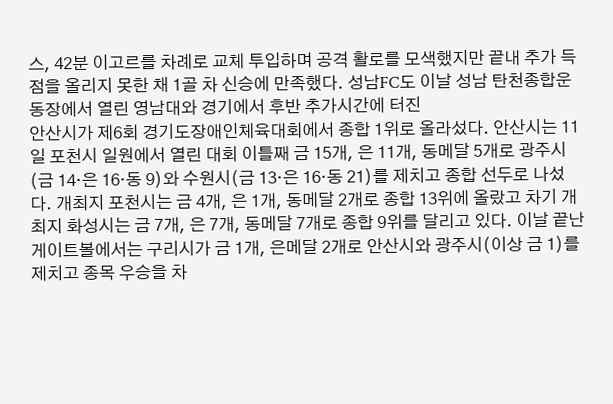스, 42분 이고르를 차례로 교체 투입하며 공격 활로를 모색했지만 끝내 추가 득점을 올리지 못한 채 1골 차 신승에 만족했다. 성남FC도 이날 성남 탄천종합운동장에서 열린 영남대와 경기에서 후반 추가시간에 터진
안산시가 제6회 경기도장애인체육대회에서 종합 1위로 올라섰다. 안산시는 11일 포천시 일원에서 열린 대회 이틀째 금 15개, 은 11개, 동메달 5개로 광주시(금 14·은 16·동 9)와 수원시(금 13·은 16·동 21)를 제치고 종합 선두로 나섰다. 개최지 포천시는 금 4개, 은 1개, 동메달 2개로 종합 13위에 올랐고 차기 개최지 화성시는 금 7개, 은 7개, 동메달 7개로 종합 9위를 달리고 있다. 이날 끝난 게이트볼에서는 구리시가 금 1개, 은메달 2개로 안산시와 광주시(이상 금 1)를 제치고 종목 우승을 차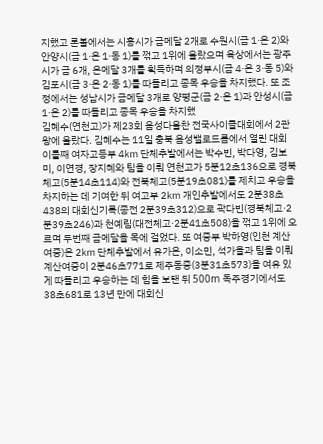지했고 론볼에서는 시흥시가 금메달 2개로 수원시(금 1·은 2)와 안양시(금 1·은 1·동 1)를 꺾고 1위에 올랐으며 육상에서는 광주시가 금 6개, 은메달 3개를 획득하며 의정부시(금 4·은 3·동 5)와 김포시(금 3·은 2·동 1)를 따돌리고 종목 우승을 차지했다. 또 조정에서는 성남시가 금메달 3개로 양평군(금 2·은 1)과 안성시(금 1·은 2)를 따돌리고 종목 우승을 차지했
김혜수(연천고)가 제23회 음성다올찬 전국사이클대회에서 2관왕에 올랐다. 김혜수는 11일 충북 음성밸로드롬에서 열린 대회 이틀째 여자고등부 4㎞ 단체추발에서는 박수빈, 박다영, 김보미, 이연경, 장지혜와 팀을 이뤄 연천고가 5분12초136으로 경북체고(5분14초114)와 전북체고(5분19초081)를 제치고 우승을 차지하는 데 기여한 뒤 여고부 2㎞ 개인추발에서도 2분38초438의 대회신기록(종전 2분39초312)으로 곽다빈(경북체고·2분39초246)과 천예림(대전체고·2분41초508)을 꺾고 1위에 오르며 두번째 금메달을 목에 걸었다. 또 여중부 박하영(인천 계산여중)은 2㎞ 단체추발에서 유가은, 이소민, 석가을과 팀을 이뤄 계산여중이 2분46초771로 제주동중(3분31초573)을 여유 있게 따돌리고 우승하는 데 힘을 보탠 뒤 500m 독주경기에서도 38초681로 13년 만에 대회신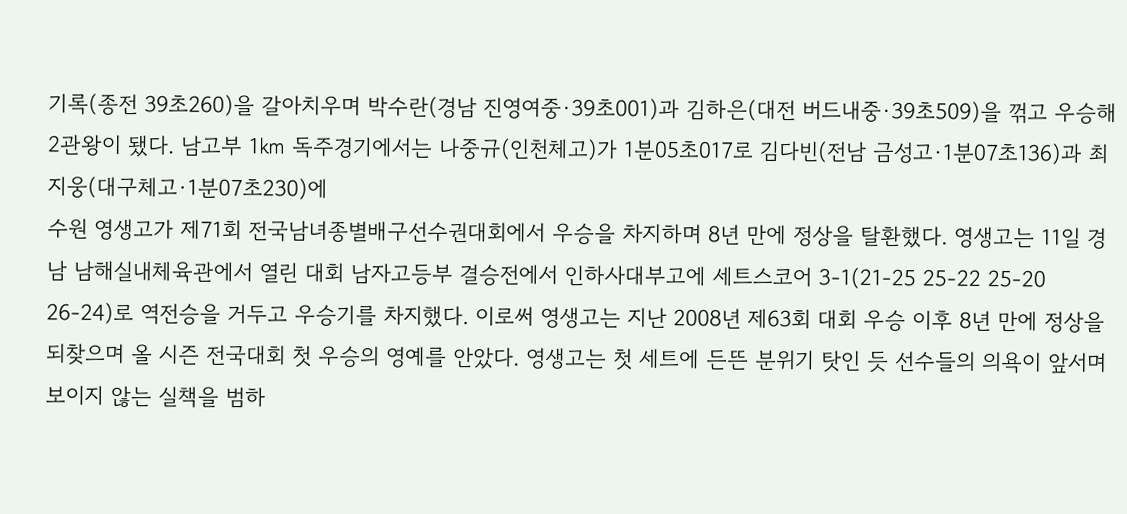기록(종전 39초260)을 갈아치우며 박수란(경남 진영여중·39초001)과 김하은(대전 버드내중·39초509)을 꺾고 우승해 2관왕이 됐다. 남고부 1㎞ 독주경기에서는 나중규(인천체고)가 1분05초017로 김다빈(전남 금성고·1분07초136)과 최지웅(대구체고·1분07초230)에
수원 영생고가 제71회 전국남녀종별배구선수권대회에서 우승을 차지하며 8년 만에 정상을 탈환했다. 영생고는 11일 경남 남해실내체육관에서 열린 대회 남자고등부 결승전에서 인하사대부고에 세트스코어 3-1(21-25 25-22 25-20 26-24)로 역전승을 거두고 우승기를 차지했다. 이로써 영생고는 지난 2008년 제63회 대회 우승 이후 8년 만에 정상을 되찾으며 올 시즌 전국대회 첫 우승의 영예를 안았다. 영생고는 첫 세트에 든뜬 분위기 탓인 듯 선수들의 의욕이 앞서며 보이지 않는 실책을 범하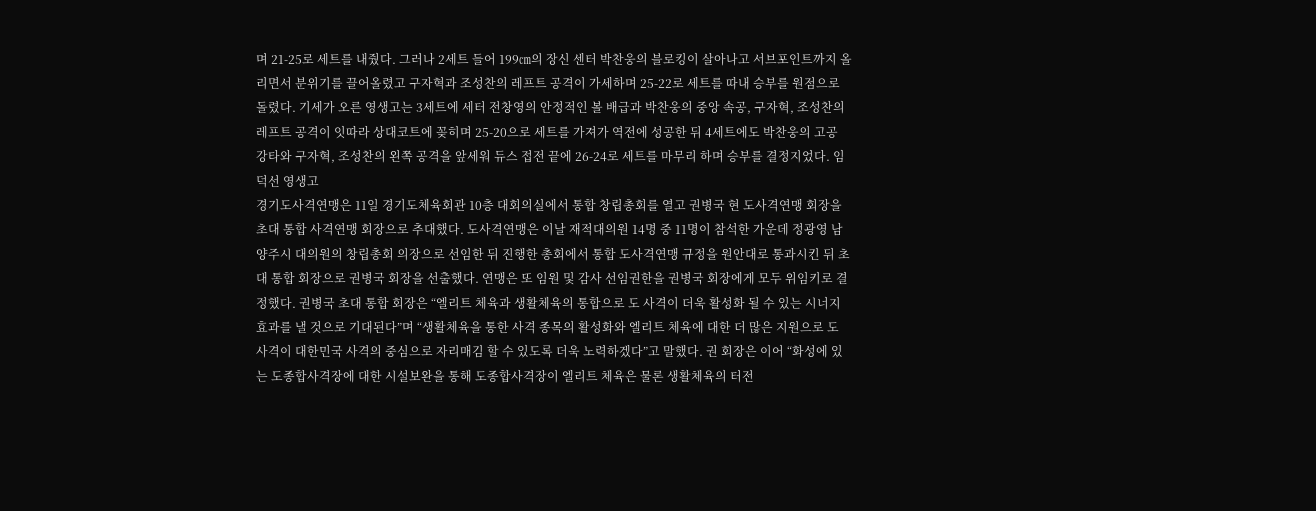며 21-25로 세트를 내줬다. 그러나 2세트 들어 199㎝의 장신 센터 박찬웅의 블로킹이 살아나고 서브포인트까지 올리면서 분위기를 끌어올렸고 구자혁과 조성찬의 레프트 공격이 가세하며 25-22로 세트를 따내 승부를 원점으로 돌렸다. 기세가 오른 영생고는 3세트에 세터 전창영의 안정적인 볼 배급과 박찬웅의 중앙 속공, 구자혁, 조성찬의 레프트 공격이 잇따라 상대코트에 꽂히며 25-20으로 세트를 가져가 역전에 성공한 뒤 4세트에도 박찬웅의 고공 강타와 구자혁, 조성찬의 왼쪽 공격을 앞세워 듀스 접전 끝에 26-24로 세트를 마무리 하며 승부를 결정지었다. 임덕선 영생고
경기도사격연맹은 11일 경기도체육회관 10층 대회의실에서 통합 창립총회를 열고 권병국 현 도사격연맹 회장을 초대 통합 사격연맹 회장으로 추대했다. 도사격연맹은 이날 재적대의원 14명 중 11명이 참석한 가운데 정광영 남양주시 대의원의 창립총회 의장으로 선임한 뒤 진행한 총회에서 통합 도사격연맹 규정을 원안대로 통과시킨 뒤 초대 통합 회장으로 권병국 회장을 선출했다. 연맹은 또 임원 및 감사 선임권한을 권병국 회장에게 모두 위임키로 결정했다. 권병국 초대 통합 회장은 “엘리트 체육과 생활체육의 통합으로 도 사격이 더욱 활성화 될 수 있는 시너지 효과를 낼 것으로 기대된다”며 “생활체육을 통한 사격 종목의 활성화와 엘리트 체육에 대한 더 많은 지원으로 도 사격이 대한민국 사격의 중심으로 자리매김 할 수 있도록 더욱 노력하겠다”고 말했다. 권 회장은 이어 “화성에 있는 도종합사격장에 대한 시설보완을 통해 도종합사격장이 엘리트 체육은 물론 생활체육의 터전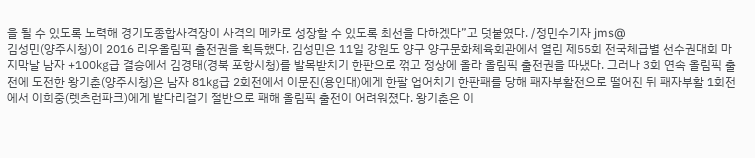을 될 수 있도록 노력해 경기도종합사격장이 사격의 메카로 성장할 수 있도록 최선을 다하겠다”고 덧붙였다. /정민수기자 jms@
김성민(양주시청)이 2016 리우올림픽 출전권을 획득했다. 김성민은 11일 강원도 양구 양구문화체육회관에서 열린 제55회 전국체급별 선수권대회 마지막날 남자 +100㎏급 결승에서 김경태(경북 포항시청)를 발목받치기 한판으로 꺾고 정상에 올라 올림픽 출전권을 따냈다. 그러나 3회 연속 올림픽 출전에 도전한 왕기춘(양주시청)은 남자 81㎏급 2회전에서 이문진(용인대)에게 한팔 업어치기 한판패를 당해 패자부활전으로 떨어진 뒤 패자부활 1회전에서 이희중(렛츠런파크)에게 밭다리걸기 절반으로 패해 올림픽 출전이 어려워졌다. 왕기춘은 이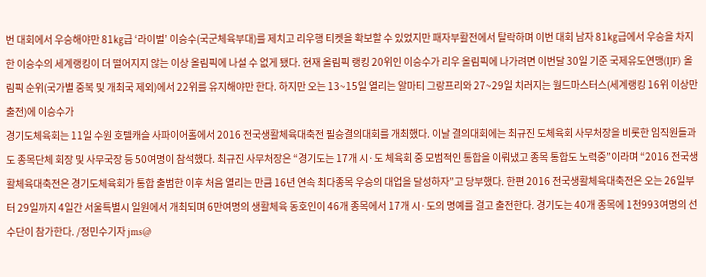번 대회에서 우승해야만 81㎏급 ‘라이벌’ 이승수(국군체육부대)를 제치고 리우행 티켓을 확보할 수 있었지만 패자부활전에서 탈락하며 이번 대회 남자 81㎏급에서 우승을 차지한 이승수의 세계랭킹이 더 떨어지지 않는 이상 올림픽에 나설 수 없게 됐다. 현재 올림픽 랭킹 20위인 이승수가 리우 올림픽에 나가려면 이번달 30일 기준 국제유도연맹(IJF) 올림픽 순위(국가별 중복 및 개최국 제외)에서 22위를 유지해야만 한다. 하지만 오는 13~15일 열리는 알마티 그랑프리와 27~29일 치러지는 월드마스터스(세계랭킹 16위 이상만 출전)에 이승수가
경기도체육회는 11일 수원 호텔캐슬 사파이어홀에서 2016 전국생활체육대축전 필승결의대회를 개최했다. 이날 결의대회에는 최규진 도체육회 사무처장을 비롯한 임직원들과 도 종목단체 회장 및 사무국장 등 50여명이 참석했다. 최규진 사무처장은 “경기도는 17개 시·도 체육회 중 모범적인 통합을 이뤄냈고 종목 통합도 노력중”이라며 “2016 전국생활체육대축전은 경기도체육회가 통합 출범한 이후 처음 열리는 만큼 16년 연속 최다종목 우승의 대업을 달성하자”고 당부했다. 한편 2016 전국생활체육대축전은 오는 26일부터 29일까지 4일간 서울특별시 일원에서 개최되며 6만여명의 생활체육 동호인이 46개 종목에서 17개 시·도의 명예를 걸고 출전한다. 경기도는 40개 종목에 1천993여명의 선수단이 참가한다. /정민수기자 jms@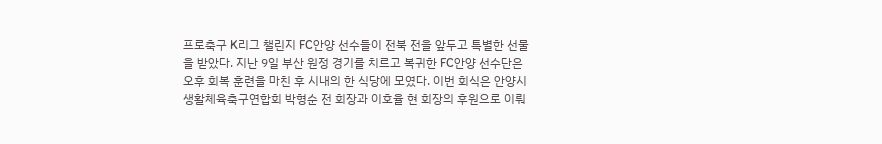프로축구 K리그 챌린지 FC안양 선수들이 전북 전을 앞두고 특별한 선물을 받았다. 지난 9일 부산 원정 경기를 치르고 복귀한 FC안양 선수단은 오후 회복 훈련을 마친 후 시내의 한 식당에 모였다. 이번 회식은 안양시생활체육축구연합회 박형순 전 회장과 이호율 현 회장의 후원으로 이뤄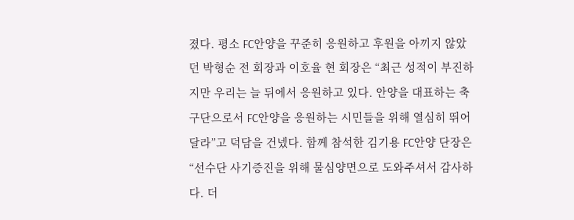졌다. 평소 FC안양을 꾸준히 응원하고 후원을 아끼지 않았던 박형순 전 회장과 이호율 현 회장은 “최근 성적이 부진하지만 우리는 늘 뒤에서 응원하고 있다. 안양을 대표하는 축구단으로서 FC안양을 응원하는 시민들을 위해 열심히 뛰어달라”고 덕담을 건넸다. 함께 참석한 김기용 FC안양 단장은 “선수단 사기증진을 위해 물심양면으로 도와주셔서 감사하다. 더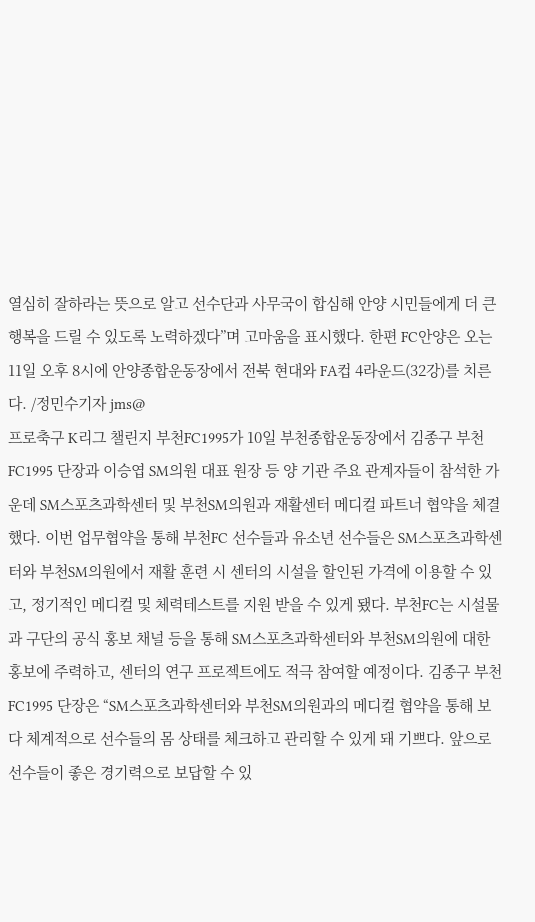열심히 잘하라는 뜻으로 알고 선수단과 사무국이 합심해 안양 시민들에게 더 큰 행복을 드릴 수 있도록 노력하겠다”며 고마움을 표시했다. 한편 FC안양은 오는 11일 오후 8시에 안양종합운동장에서 전북 현대와 FA컵 4라운드(32강)를 치른다. /정민수기자 jms@
프로축구 K리그 챌린지 부천FC1995가 10일 부천종합운동장에서 김종구 부천FC1995 단장과 이승엽 SM의원 대표 원장 등 양 기관 주요 관계자들이 참석한 가운데 SM스포츠과학센터 및 부천SM의원과 재활센터 메디컬 파트너 협약을 체결했다. 이번 업무협약을 통해 부천FC 선수들과 유소년 선수들은 SM스포츠과학센터와 부천SM의원에서 재활 훈련 시 센터의 시설을 할인된 가격에 이용할 수 있고, 정기적인 메디컬 및 체력테스트를 지원 받을 수 있게 됐다. 부천FC는 시설물과 구단의 공식 홍보 채널 등을 통해 SM스포츠과학센터와 부천SM의원에 대한 홍보에 주력하고, 센터의 연구 프로젝트에도 적극 참여할 예정이다. 김종구 부천FC1995 단장은 “SM스포츠과학센터와 부천SM의원과의 메디컬 협약을 통해 보다 체계적으로 선수들의 몸 상태를 체크하고 관리할 수 있게 돼 기쁘다. 앞으로 선수들이 좋은 경기력으로 보답할 수 있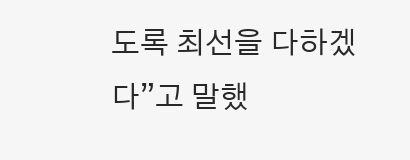도록 최선을 다하겠다”고 말했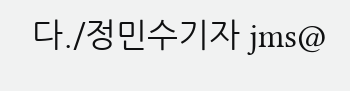다./정민수기자 jms@